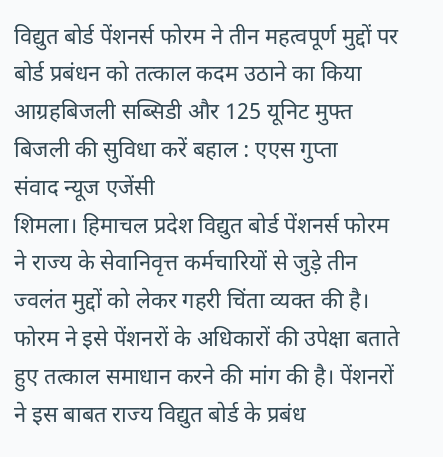विद्युत बोर्ड पेंशनर्स फोरम ने तीन महत्वपूर्ण मुद्दों पर बोर्ड प्रबंधन को तत्काल कदम उठाने का किया आग्रहबिजली सब्सिडी और 125 यूनिट मुफ्त बिजली की सुविधा करें बहाल : एएस गुप्ता
संवाद न्यूज एजेंसी
शिमला। हिमाचल प्रदेश विद्युत बोर्ड पेंशनर्स फोरम ने राज्य के सेवानिवृत्त कर्मचारियों से जुड़े तीन ज्वलंत मुद्दों को लेकर गहरी चिंता व्यक्त की है। फोरम ने इसे पेंशनरों के अधिकारों की उपेक्षा बताते हुए तत्काल समाधान करने की मांग की है। पेंशनरों ने इस बाबत राज्य विद्युत बोर्ड के प्रबंध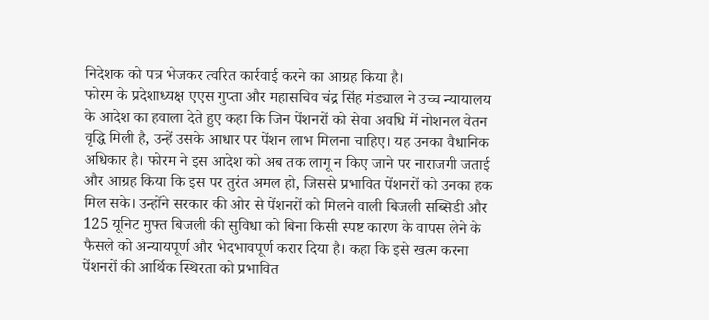निदेशक को पत्र भेजकर त्वरित कार्रवाई करने का आग्रह किया है।
फोरम के प्रदेशाध्यक्ष एएस गुप्ता और महासचिव चंद्र सिंह मंड्याल ने उच्च न्यायालय के आदेश का हवाला देते हुए कहा कि जिन पेंशनरों को सेवा अवधि में नोशनल वेतन वृद्धि मिली है, उन्हें उसके आधार पर पेंशन लाभ मिलना चाहिए। यह उनका वैधानिक अधिकार है। फोरम ने इस आदेश को अब तक लागू न किए जाने पर नाराजगी जताई और आग्रह किया कि इस पर तुरंत अमल हो, जिससे प्रभावित पेंशनरों को उनका हक मिल सके। उन्होंने सरकार की ओर से पेंशनरों को मिलने वाली बिजली सब्सिडी और 125 यूनिट मुफ्त बिजली की सुविधा को बिना किसी स्पष्ट कारण के वापस लेने के फैसले को अन्यायपूर्ण और भेदभावपूर्ण करार दिया है। कहा कि इसे खत्म करना पेंशनरों की आर्थिक स्थिरता को प्रभावित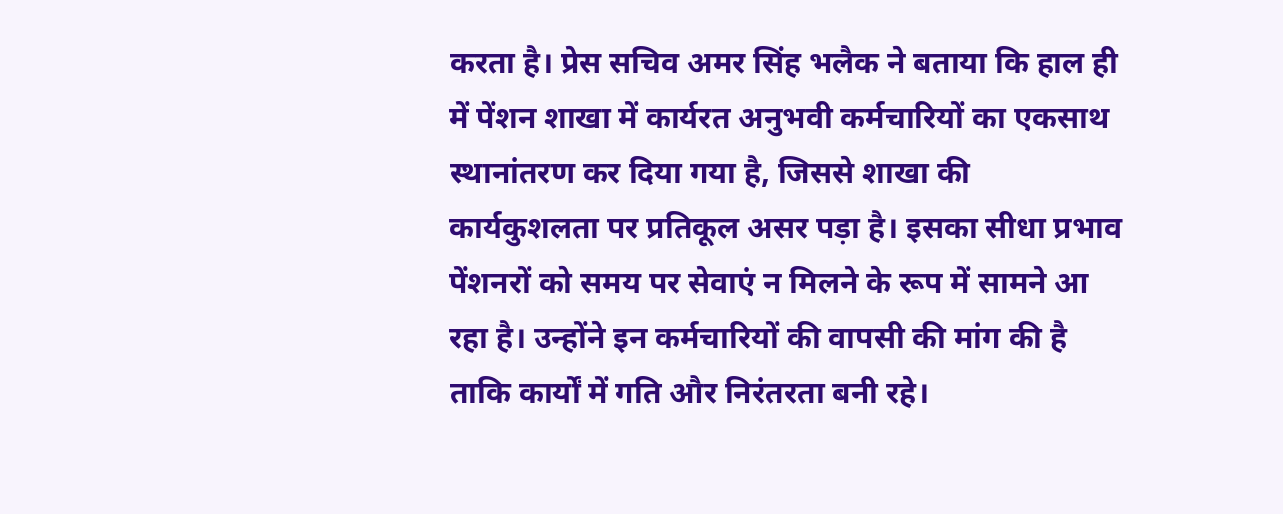करता है। प्रेस सचिव अमर सिंह भलैक ने बताया कि हाल ही में पेंशन शाखा में कार्यरत अनुभवी कर्मचारियों का एकसाथ स्थानांतरण कर दिया गया है, जिससे शाखा की कार्यकुशलता पर प्रतिकूल असर पड़ा है। इसका सीधा प्रभाव पेंशनरों को समय पर सेवाएं न मिलने के रूप में सामने आ रहा है। उन्होंने इन कर्मचारियों की वापसी की मांग की है ताकि कार्यों में गति और निरंतरता बनी रहे।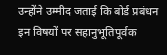उन्होंने उम्मीद जताई कि बोर्ड प्रबंधन इन विषयों पर सहानुभूतिपूर्वक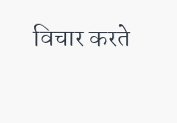विचार करते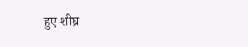हुए शीघ्र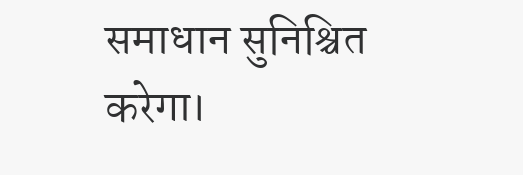समाधान सुनिश्चित करेगा।